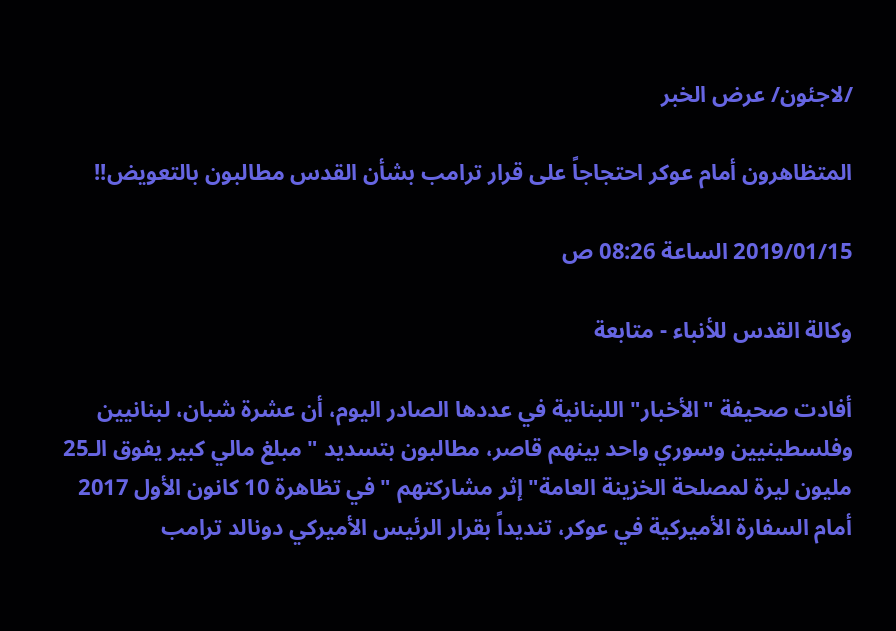/لاجئون/ عرض الخبر

المتظاهرون أمام عوكر احتجاجاً على قرار ترامب بشأن القدس مطالبون بالتعويض!!

2019/01/15 الساعة 08:26 ص

وكالة القدس للأنباء - متابعة

أفادت صحيفة "الأخبار" اللبنانية في عددها الصادر اليوم، أن عشرة شبان، لبنانيين وفلسطينيين وسوري واحد بينهم قاصر، مطالبون بتسديد "مبلغ مالي كبير يفوق الـ25 مليون ليرة لمصلحة الخزينة العامة" إثر مشاركتهم "في تظاهرة 10 كانون الأول 2017 أمام السفارة الأميركية في عوكر، تنديداً بقرار الرئيس الأميركي دونالد ترامب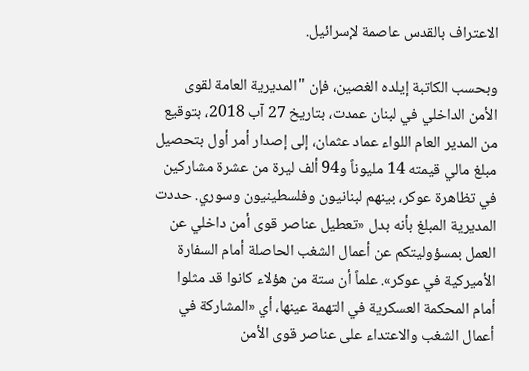الاعتراف بالقدس عاصمة لإسرائيل.

وبحسب الكاتبة إيلده الغصين، فإن "المديرية العامة لقوى الأمن الداخلي في لبنان عمدت، بتاريخ 27 آب 2018، بتوقيع من المدير العام اللواء عماد عثمان، إلى إصدار أمر أول بتحصيل مبلغ مالي قيمته 14 مليوناً و94 ألف ليرة من عشرة مشاركين في تظاهرة عوكر، بينهم لبنانيون وفلسطينيون وسوري. حددت المديرية المبلغ بأنه بدل «تعطيل عناصر قوى أمن داخلي عن العمل بمسؤوليتكم عن أعمال الشغب الحاصلة أمام السفارة الأميركية في عوكر». علماً أن ستة من هؤلاء كانوا قد مثلوا أمام المحكمة العسكرية في التهمة عينها، أي «المشاركة في أعمال الشغب والاعتداء على عناصر قوى الأمن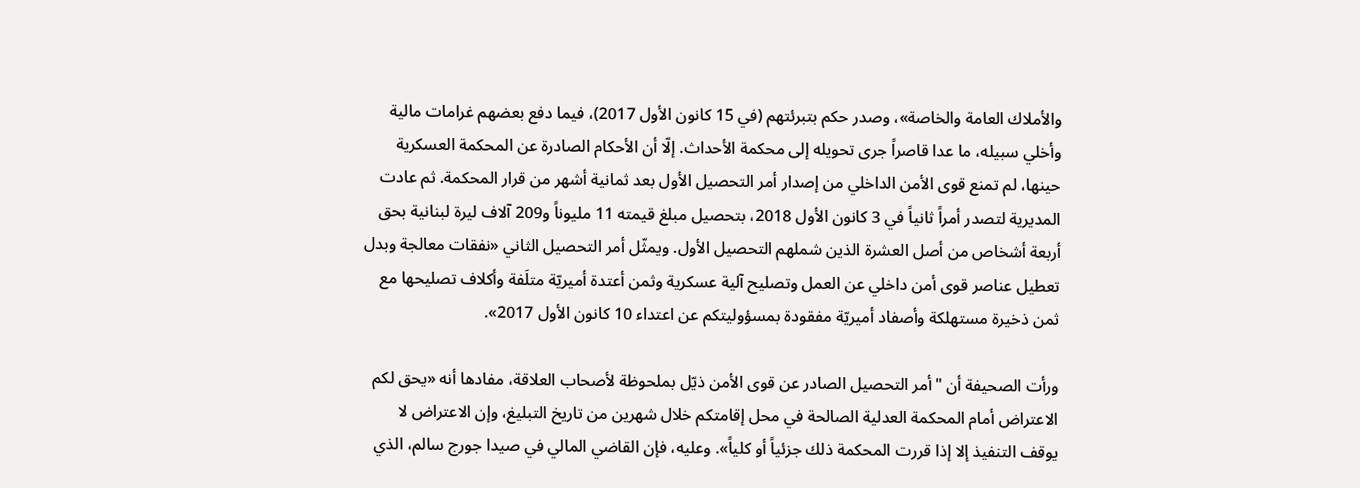والأملاك العامة والخاصة»، وصدر حكم بتبرئتهم (في 15 كانون الأول 2017)، فيما دفع بعضهم غرامات مالية وأخلي سبيله، ما عدا قاصراً جرى تحويله إلى محكمة الأحداث. إلّا أن الأحكام الصادرة عن المحكمة العسكرية حينها، لم تمنع قوى الأمن الداخلي من إصدار أمر التحصيل الأول بعد ثمانية أشهر من قرار المحكمة. ثم عادت المديرية لتصدر أمراً ثانياً في 3 كانون الأول 2018، بتحصيل مبلغ قيمته 11 مليوناً و209 آلاف ليرة لبنانية بحق أربعة أشخاص من أصل العشرة الذين شملهم التحصيل الأول. ويمثّل أمر التحصيل الثاني «نفقات معالجة وبدل تعطيل عناصر قوى أمن داخلي عن العمل وتصليح آلية عسكرية وثمن أعتدة أميريّة متلَفة وأكلاف تصليحها مع ثمن ذخيرة مستهلكة وأصفاد أميريّة مفقودة بمسؤوليتكم عن اعتداء 10 كانون الأول 2017».

ورأت الصحيفة أن "أمر التحصيل الصادر عن قوى الأمن ذيّل بملحوظة لأصحاب العلاقة، مفادها أنه «يحق لكم الاعتراض أمام المحكمة العدلية الصالحة في محل إقامتكم خلال شهرين من تاريخ التبليغ، وإن الاعتراض لا يوقف التنفيذ إلا إذا قررت المحكمة ذلك جزئياً أو كلياً». وعليه، فإن القاضي المالي في صيدا جورج سالم، الذي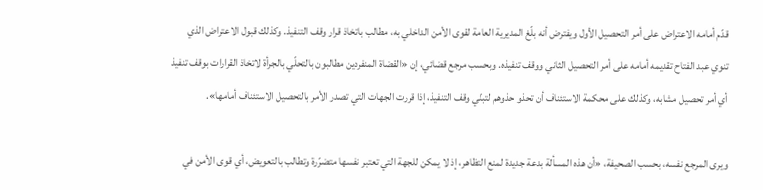قدّم أمامه الاعتراض على أمر التحصيل الأول ويفترض أنه بلّغ المديرية العامة لقوى الأمن الداخلي به، مطالب باتخاذ قرار وقف التنفيذ. وكذلك قبول الاعتراض الذي تنوي عبد الفتاح تقديمه أمامه على أمر التحصيل الثاني ووقف تنفيذه. وبحسب مرجع قضائي، إن «القضاة المنفردين مطالبون بالتحلّي بالجرأة لاتخاذ القرارات بوقف تنفيذ أي أمر تحصيل مشابه، وكذلك على محكمة الاستئناف أن تحذو حذوهم لتبنّي وقف التنفيذ، إذا قررت الجهات التي تصدر الأمر بالتحصيل الاستئناف أمامها».

ويرى المرجع نفسه، بحسب الصحيفة، «أن هذه المسألة بدعة جديدة لمنع التظاهر، إذ لا يمكن للجهة التي تعتبر نفسها متضرّرة وتطالب بالتعويض، أي قوى الأمن في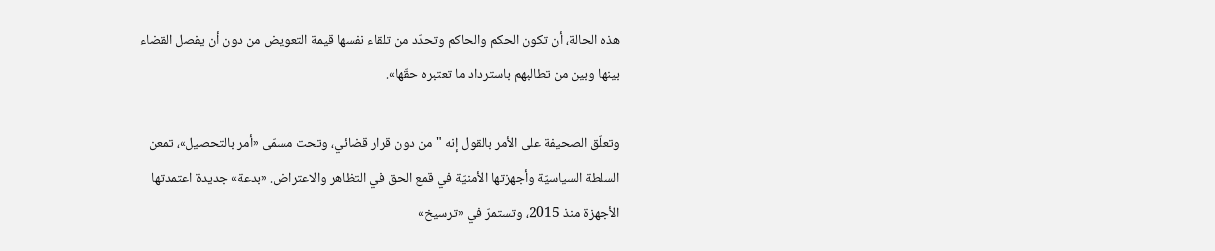هذه الحالة، أن تكون الحكم والحاكم وتحدّد من تلقاء نفسها قيمة التعويض من دون أن يفصل القضاء بينها وبين من تطالبهم باسترداد ما تعتبره حقّها».

وتعلّق الصحيفة على الأمر بالقول إنه "من دون قرار قضائي، وتحت مسمّى «أمر بالتحصيل»، تمعن السلطة السياسيّة وأجهزتها الأمنيّة في قمع الحق في التظاهر والاعتراض. «بدعة» جديدة اعتمدتها الأجهزة منذ 2015، وتستمرّ في «ترسيخ»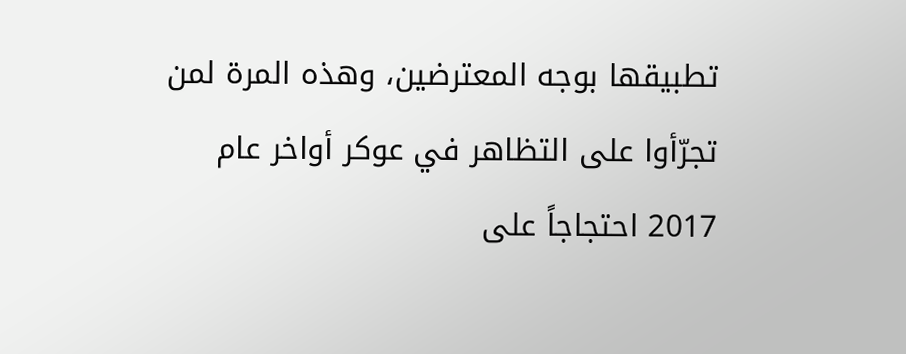تطبيقها بوجه المعترضين، وهذه المرة لمن تجرّأوا على التظاهر في عوكر أواخر عام 2017 احتجاجاً على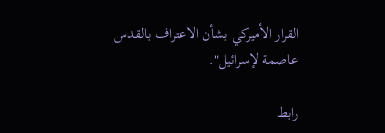القرار الأميركي بشأن الاعتراف بالقدس عاصمة لإسرائيل".

رابط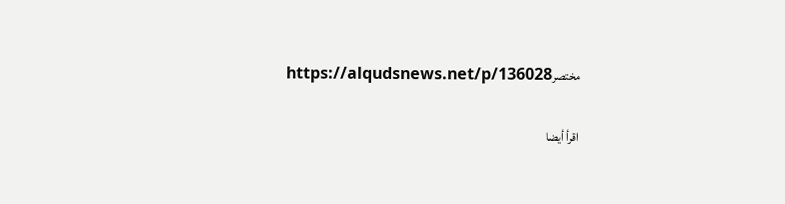مختصرhttps://alqudsnews.net/p/136028

اقرأ أيضا